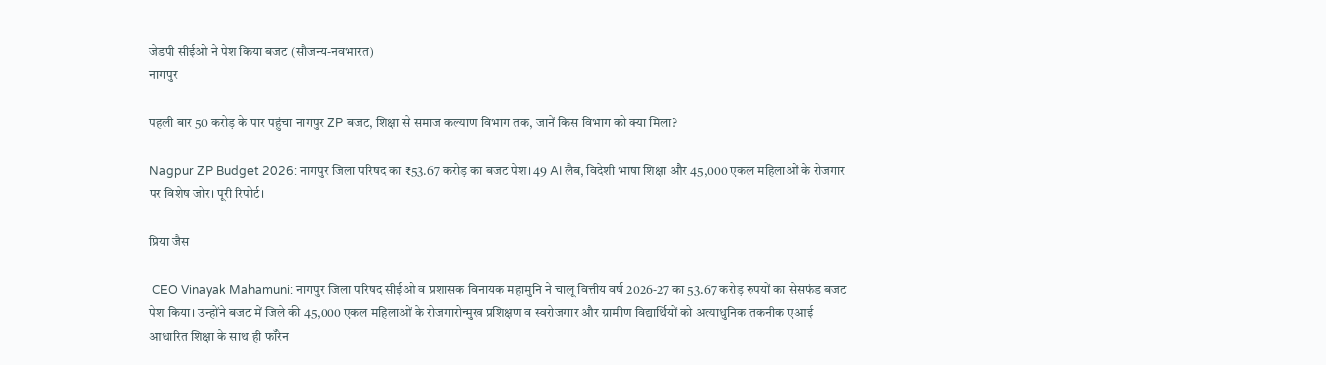जेडपी सीईओ ने पेश किया बजट (सौजन्य-नवभारत)
नागपुर

पहली बार 50 करोड़ के पार पहुंचा नागपुर ZP बजट, शिक्षा से समाज कल्याण विभाग तक, जानें किस विभाग को क्या मिला?

Nagpur ZP Budget 2026: नागपुर जिला परिषद का ₹53.67 करोड़ का बजट पेश। 49 AI लैब, विदेशी भाषा शिक्षा और 45,000 एकल महिलाओं के रोजगार पर विशेष जोर। पूरी रिपोर्ट।

प्रिया जैस

 CEO Vinayak Mahamuni: नागपुर जिला परिषद सीईओ व प्रशासक विनायक महामुनि ने चालू वित्तीय वर्ष 2026-27 का 53.67 करोड़ रुपयों का सेसफंड बजट पेश किया। उन्होंने बजट में जिले की 45,000 एकल महिलाओं के रोजगारोन्मुख प्रशिक्षण व स्वरोजगार और ग्रामीण विद्यार्थियों को अत्याधुनिक तकनीक एआई आधारित शिक्षा के साथ ही फॉरेन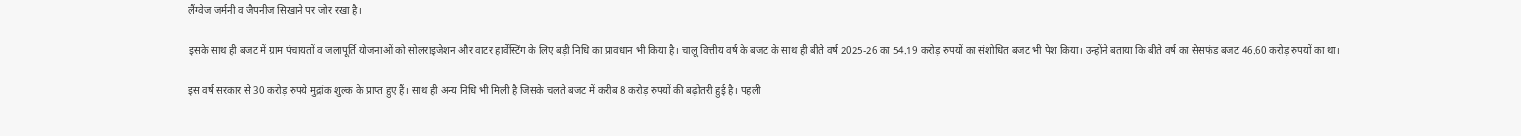लैंग्वेज जर्मनी व जैपनीज सिखाने पर जोर रखा है।

इसके साथ ही बजट में ग्राम पंचायतों व जलापूर्ति योजनाओं को सोलराइजेशन और वाटर हार्वेस्टिंग के लिए बड़ी निधि का प्रावधान भी किया है। चालू वित्तीय वर्ष के बजट के साथ ही बीते वर्ष 2025-26 का 54.19 करोड़ रुपयों का संशोधित बजट भी पेश किया। उन्होंने बताया कि बीते वर्ष का सेसफंड बजट 46.60 करोड़ रुपयों का था।

इस वर्ष सरकार से 30 करोड़ रुपये मुद्रांक शुल्क के प्राप्त हुए हैं। साथ ही अन्य निधि भी मिली है जिसके चलते बजट में करीब 8 करोड़ रुपयों की बढ़ोतरी हुई है। पहली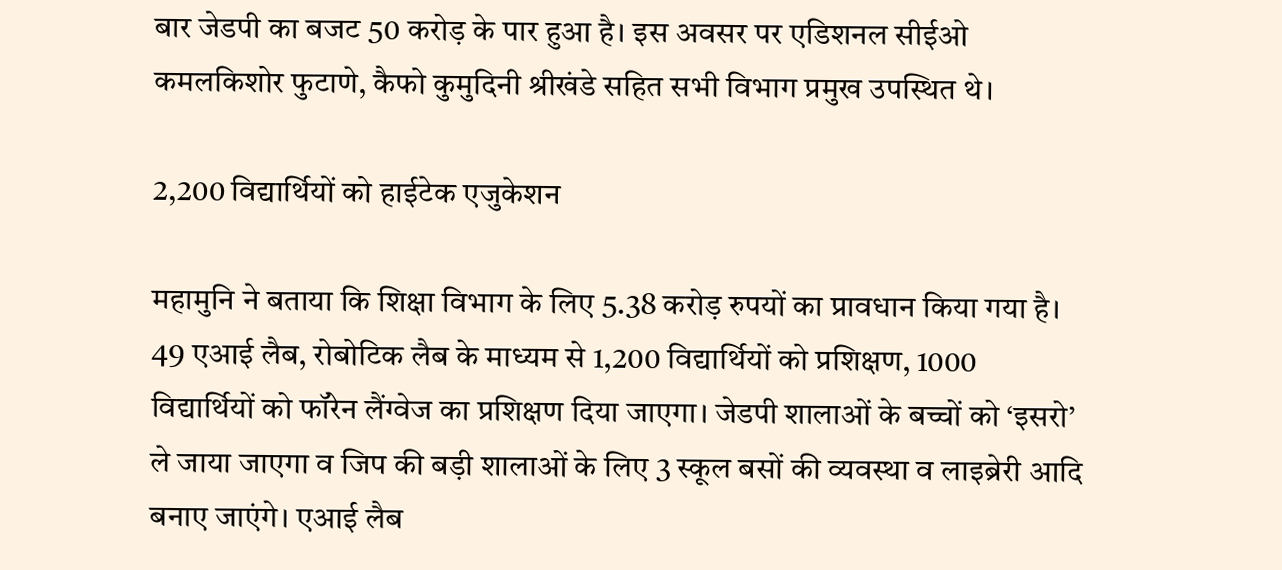बार जेडपी का बजट 50 करोड़ के पार हुआ है। इस अवसर पर एडिशनल सीईओ कमलकिशोर फुटाणे, कैफो कुमुदिनी श्रीखंडे सहित सभी विभाग प्रमुख उपस्थित थे।

2,200 विद्यार्थियों को हाईटेक एजुकेशन

महामुनि ने बताया कि शिक्षा विभाग के लिए 5.38 करोड़ रुपयों का प्रावधान किया गया है। 49 एआई लैब, रोबोटिक लैब के माध्यम से 1,200 विद्यार्थियों को प्रशिक्षण, 1000 विद्यार्थियों को फॉरेन लैंग्वेज का प्रशिक्षण दिया जाएगा। जेडपी शालाओं के बच्चों को ‘इसरो’ ले जाया जाएगा व जिप की बड़ी शालाओं के लिए 3 स्कूल बसों की व्यवस्था व लाइब्रेरी आदि बनाए जाएंगे। एआई लैब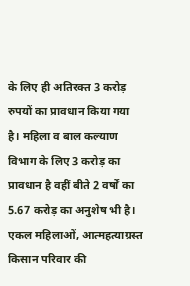के लिए ही अतिरक्त 3 करोड़ रुपयों का प्रावधान किया गया है। महिला व बाल कल्याण विभाग के लिए 3 करोड़ का प्रावधान है वहीं बीते 2 वर्षों का 5.67 करोड़ का अनुशेष भी है। एकल महिलाओं, आत्महत्याग्रस्त किसान परिवार की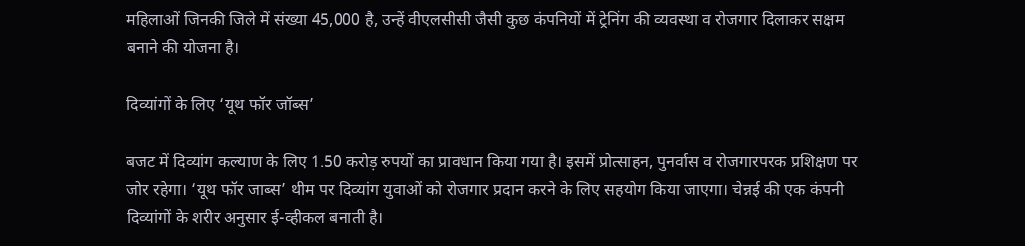महिलाओं जिनकी जिले में संख्या 45,000 है, उन्हें वीएलसीसी जैसी कुछ कंपनियों में ट्रेनिंग की व्यवस्था व रोजगार दिलाकर सक्षम बनाने की योजना है।

दिव्यांगों के लिए ‘यूथ फॉर जॉब्स’

बजट में दिव्यांग कल्याण के लिए 1.50 करोड़ रुपयों का प्रावधान किया गया है। इसमें प्रोत्साहन, पुनर्वास व रोजगारपरक प्रशिक्षण पर जोर रहेगा। ‘यूथ फॉर जाब्स’ थीम पर दिव्यांग युवाओं को रोजगार प्रदान करने के लिए सहयोग किया जाएगा। चेन्नई की एक कंपनी दिव्यांगों के शरीर अनुसार ई-व्हीकल बनाती है।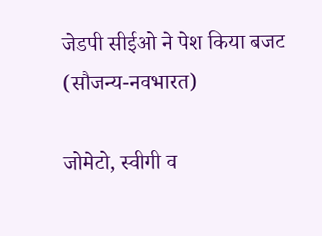जेडपी सीईओ ने पेश किया बजट (सौजन्य-नवभारत)

जोमेटो, स्वीगी व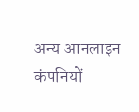अन्य आनलाइन कंपनियों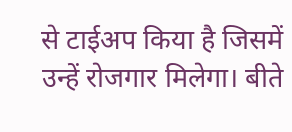से टाईअप किया है जिसमें उन्हें रोजगार मिलेगा। बीते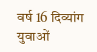वर्ष 16 दिव्यांग युवाओं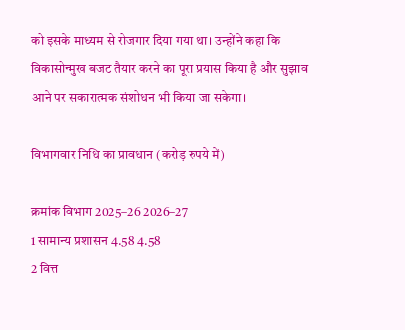को इसके माध्यम से रोजगार दिया गया था। उन्होंने कहा कि विकासोन्मुख बजट तैयार करने का पूरा प्रयास किया है और सुझाव आने पर सकारात्मक संशोधन भी किया जा सकेगा।

विभागवार निधि का प्रावधान (करोड़ रुपये में)

क्रमांक विभाग 2025–26 2026–27
1 सामान्य प्रशासन 4.58 4.58
2 वित्त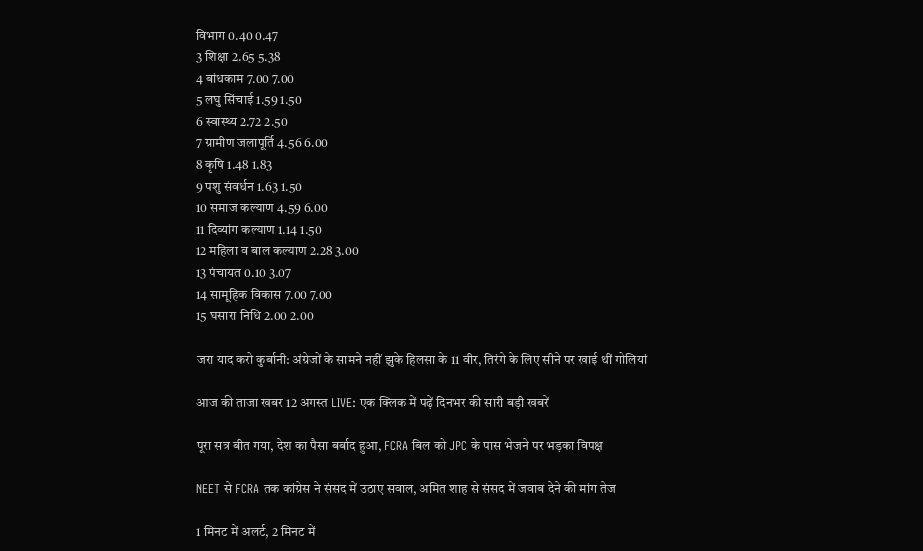विभाग 0.40 0.47
3 शिक्षा 2.65 5.38
4 बांधकाम 7.00 7.00
5 लघु सिंचाई 1.59 1.50
6 स्वास्थ्य 2.72 2.50
7 ग्रामीण जलापूर्ति 4.56 6.00
8 कृषि 1.48 1.83
9 पशु संवर्धन 1.63 1.50
10 समाज कल्याण 4.59 6.00
11 दिव्यांग कल्याण 1.14 1.50
12 महिला व बाल कल्याण 2.28 3.00
13 पंचायत 0.10 3.07
14 सामूहिक विकास 7.00 7.00
15 घसारा निधि 2.00 2.00

जरा याद करो कुर्बानी: अंग्रेजों के सामने नहीं झुके हिलसा के 11 वीर, तिरंगे के लिए सीने पर खाई थीं गोलियां

आज की ताजा खबर 12 अगस्त LIVE: एक क्लिक में पढ़ें दिनभर की सारी बड़ी खबरें

पूरा सत्र बीत गया, देश का पैसा बर्बाद हुआ, FCRA बिल को JPC के पास भेजने पर भड़का विपक्ष

NEET से FCRA तक कांग्रेस ने संसद में उठाए सवाल, अमित शाह से संसद में जवाब देने की मांग तेज

1 मिनट में अलर्ट, 2 मिनट में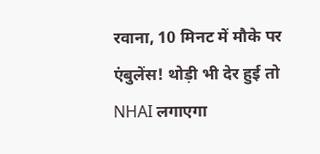रवाना, 10 मिनट में मौके पर एंबुलेंस! थोड़ी भी देर हुई तो NHAI लगाएगा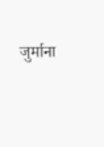जुर्माना